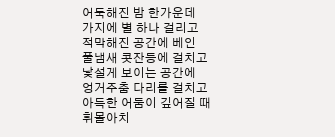어둑해진 밤 한가운데
가지에 별 하나 걸리고
적막해진 공간에 베인
풀냄새 콧잔등에 걸치고
낯설게 보이는 공간에
엉거주춤 다리를 걸치고
아득한 어둠이 깊어질 때
휘몰아치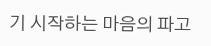기 시작하는 마음의 파고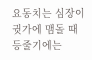요동치는 심장이 귓가에 맴돌 때
등줄기에는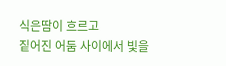식은땀이 흐르고
짙어진 어둠 사이에서 빛을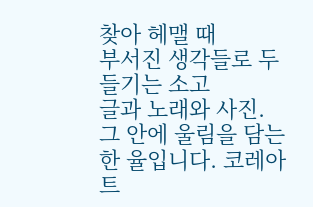찾아 헤맬 때
부서진 생각들로 두들기는 소고
글과 노래와 사진. 그 안에 울림을 담는 한 율입니다. 코레아트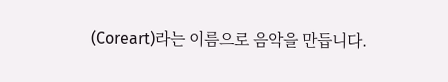(Coreart)라는 이름으로 음악을 만듭니다.